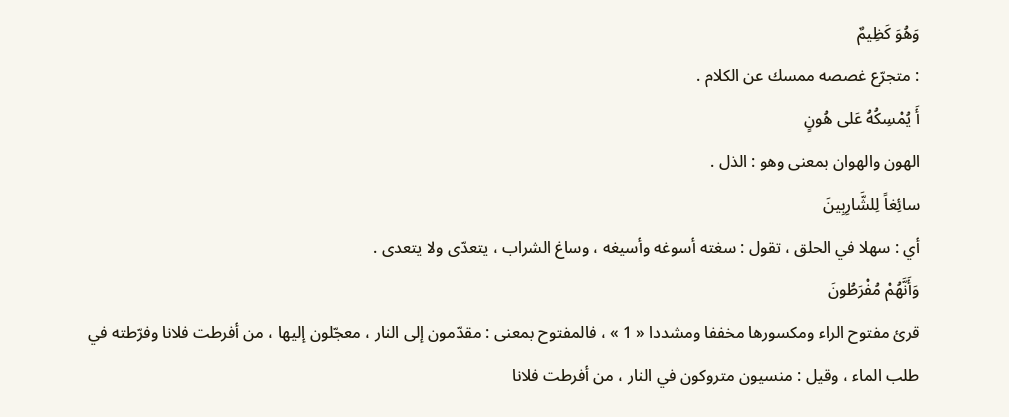وَهُوَ كَظِيمٌ
: متجرّع غصصه ممسك عن الكلام .
أَ يُمْسِكُهُ عَلى هُونٍ
الهون والهوان بمعنى وهو : الذل .
سائِغاً لِلشَّارِبِينَ
أي : سهلا في الحلق ، تقول : سغته أسوغه وأسيغه ، وساغ الشراب ، يتعدّى ولا يتعدى .
وَأَنَّهُمْ مُفْرَطُونَ
قرئ مفتوح الراء ومكسورها مخففا ومشددا « 1 » ، فالمفتوح بمعنى : مقدّمون إلى النار ، معجّلون إليها ، من أفرطت فلانا وفرّطته في طلب الماء ، وقيل : منسيون متروكون في النار ، من أفرطت فلانا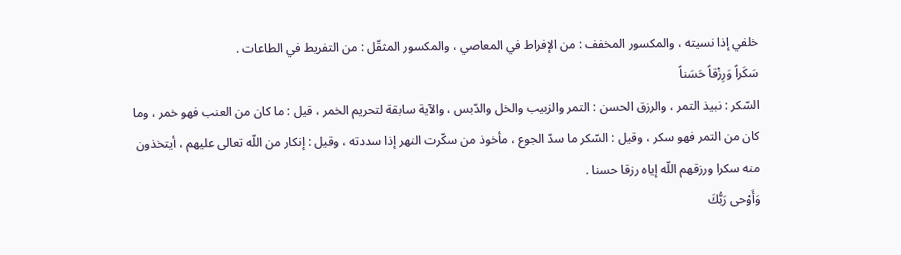خلفي إذا نسيته ، والمكسور المخفف : من الإفراط في المعاصي ، والمكسور المثقّل : من التفريط في الطاعات .
سَكَراً وَرِزْقاً حَسَناً
السّكر : نبيذ التمر ، والرزق الحسن : التمر والزبيب والخل والدّبس ، والآية سابقة لتحريم الخمر ، قيل : ما كان من العنب فهو خمر ، وما كان من التمر فهو سكر ، وقيل : السّكر ما سدّ الجوع ، مأخوذ من سكّرت النهر إذا سددته ، وقيل : إنكار من اللّه تعالى عليهم ، أيتخذون منه سكرا ورزقهم اللّه إياه رزقا حسنا .
وَأَوْحى رَبُّكَ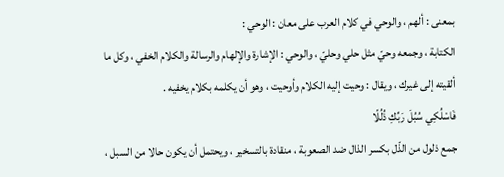بمعنى : ألهم ، والوحي في كلام العرب على معان : الوحي :
الكتابة ، وجمعه وحيّ مثل حلي وحليّ ، والوحي : الإشارة والإلهام والرسالة والكلام الخفي ، وكل ما ألقيته إلى غيرك ، ويقال : وحيت إليه الكلام وأوحيت ، وهو أن يكلمه بكلام يخفيه .
فَاسْلُكِي سُبُلَ رَبِّكِ ذُلُلًا
جمع ذلول من الذّل بكسر الذال ضد الصعوبة ، منقادة بالتسخير ، ويحتمل أن يكون حالا من السبل ،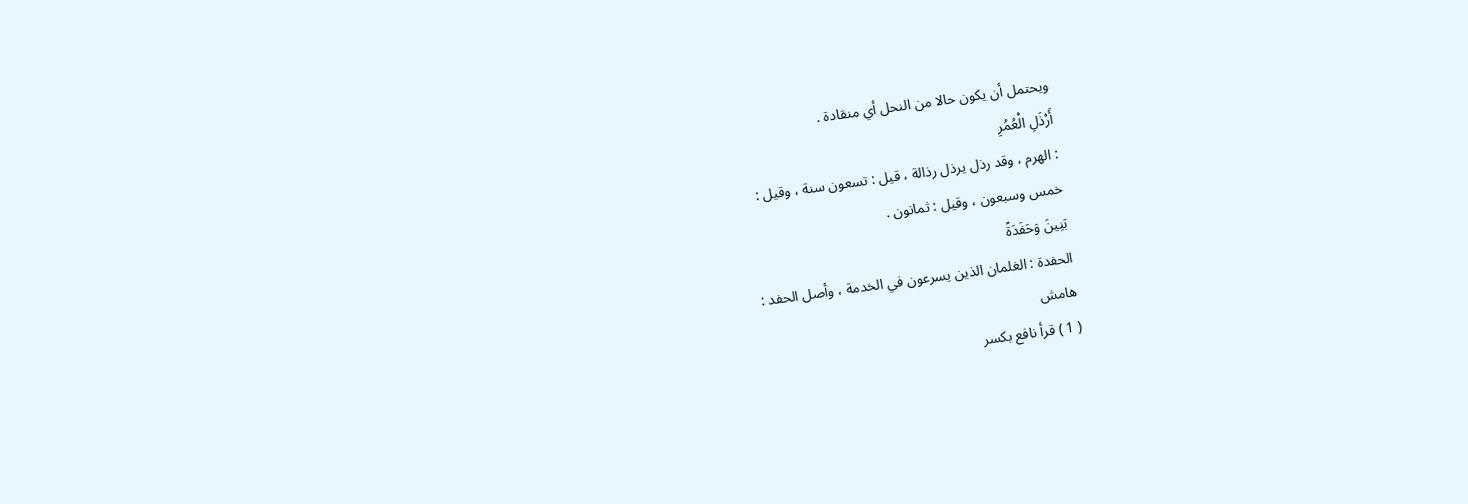ويحتمل أن يكون حالا من النحل أي منقادة .
أَرْذَلِ الْعُمُرِ
: الهرم ، وقد رذل يرذل رذالة ، قيل : تسعون سنة ، وقيل :
خمس وسبعون ، وقيل : ثمانون .
بَنِينَ وَحَفَدَةً
الحفدة : الغلمان الذين يسرعون في الخدمة ، وأصل الحفد :
هامش
( 1 ) قرأ نافع بكسر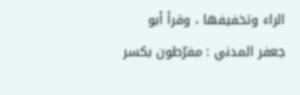الراء وتخفيفها ، وقرأ أبو جعفر المدني : مفرّطون بكسر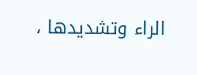الراء وتشديدها ،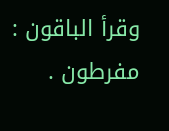وقرأ الباقون : مفرطون .